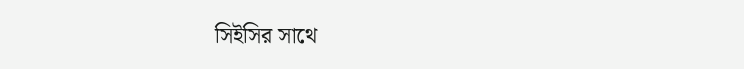সিইসির সাথে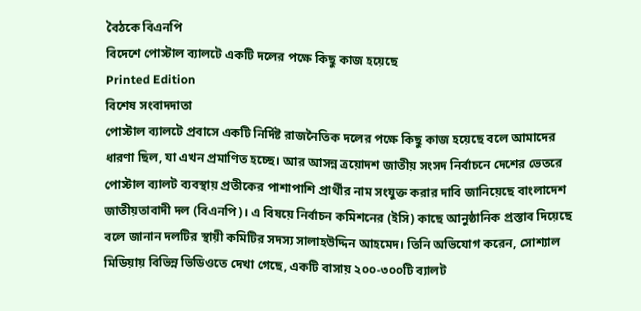বৈঠকে বিএনপি
বিদেশে পোস্টাল ব্যালটে একটি দলের পক্ষে কিছু কাজ হয়েছে
Printed Edition
বিশেষ সংবাদদাতা
পোস্টাল ব্যালটে প্রবাসে একটি নির্দিষ্ট রাজনৈতিক দলের পক্ষে কিছু কাজ হয়েছে বলে আমাদের ধারণা ছিল, যা এখন প্রমাণিত হচ্ছে। আর আসন্ন ত্রয়োদশ জাতীয় সংসদ নির্বাচনে দেশের ভেতরে পোস্টাল ব্যালট ব্যবস্থায় প্রতীকের পাশাপাশি প্রার্থীর নাম সংযুক্ত করার দাবি জানিয়েছে বাংলাদেশ জাতীয়তাবাদী দল (বিএনপি)। এ বিষয়ে নির্বাচন কমিশনের (ইসি) কাছে আনুষ্ঠানিক প্রস্তাব দিয়েছে বলে জানান দলটির স্থায়ী কমিটির সদস্য সালাহউদ্দিন আহমেদ। তিনি অভিযোগ করেন, সোশ্যাল মিডিয়ায় বিভিন্ন ভিডিওতে দেখা গেছে, একটি বাসায় ২০০-৩০০টি ব্যালট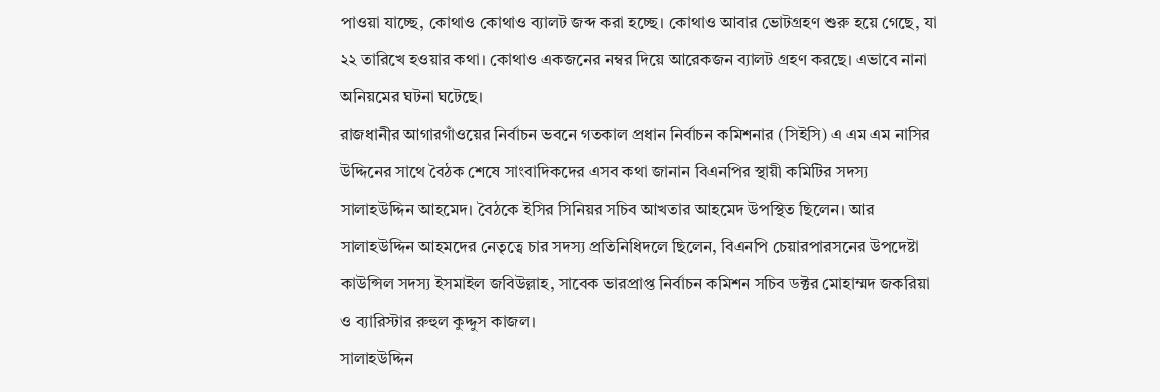পাওয়া যাচ্ছে, কোথাও কোথাও ব্যালট জব্দ করা হচ্ছে। কোথাও আবার ভোটগ্রহণ শুরু হয়ে গেছে, যা ২২ তারিখে হওয়ার কথা। কোথাও একজনের নম্বর দিয়ে আরেকজন ব্যালট গ্রহণ করছে। এভাবে নানা অনিয়মের ঘটনা ঘটেছে।
রাজধানীর আগারগাঁওয়ের নির্বাচন ভবনে গতকাল প্রধান নির্বাচন কমিশনার (সিইসি) এ এম এম নাসির উদ্দিনের সাথে বৈঠক শেষে সাংবাদিকদের এসব কথা জানান বিএনপির স্থায়ী কমিটির সদস্য সালাহউদ্দিন আহমেদ। বৈঠকে ইসির সিনিয়র সচিব আখতার আহমেদ উপস্থিত ছিলেন। আর সালাহউদ্দিন আহমদের নেতৃত্বে চার সদস্য প্রতিনিধিদলে ছিলেন, বিএনপি চেয়ারপারসনের উপদেষ্টা কাউন্সিল সদস্য ইসমাইল জবিউল্লাহ, সাবেক ভারপ্রাপ্ত নির্বাচন কমিশন সচিব ডক্টর মোহাম্মদ জকরিয়া ও ব্যারিস্টার রুহুল কুদ্দুস কাজল।
সালাহউদ্দিন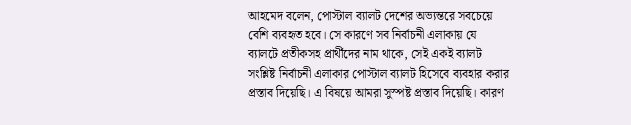আহমেদ বলেন, পোস্টাল ব্যালট দেশের অভ্যন্তরে সবচেয়ে বেশি ব্যবহৃত হবে। সে কারণে সব নির্বাচনী এলাকায় যে ব্যালটে প্রতীকসহ প্রার্থীদের নাম থাকে, সেই একই ব্যালট সংশ্লিষ্ট নির্বাচনী এলাকার পোস্টাল ব্যালট হিসেবে ব্যবহার করার প্রস্তাব দিয়েছি। এ বিষয়ে আমরা সুস্পষ্ট প্রস্তাব দিয়েছি। কারণ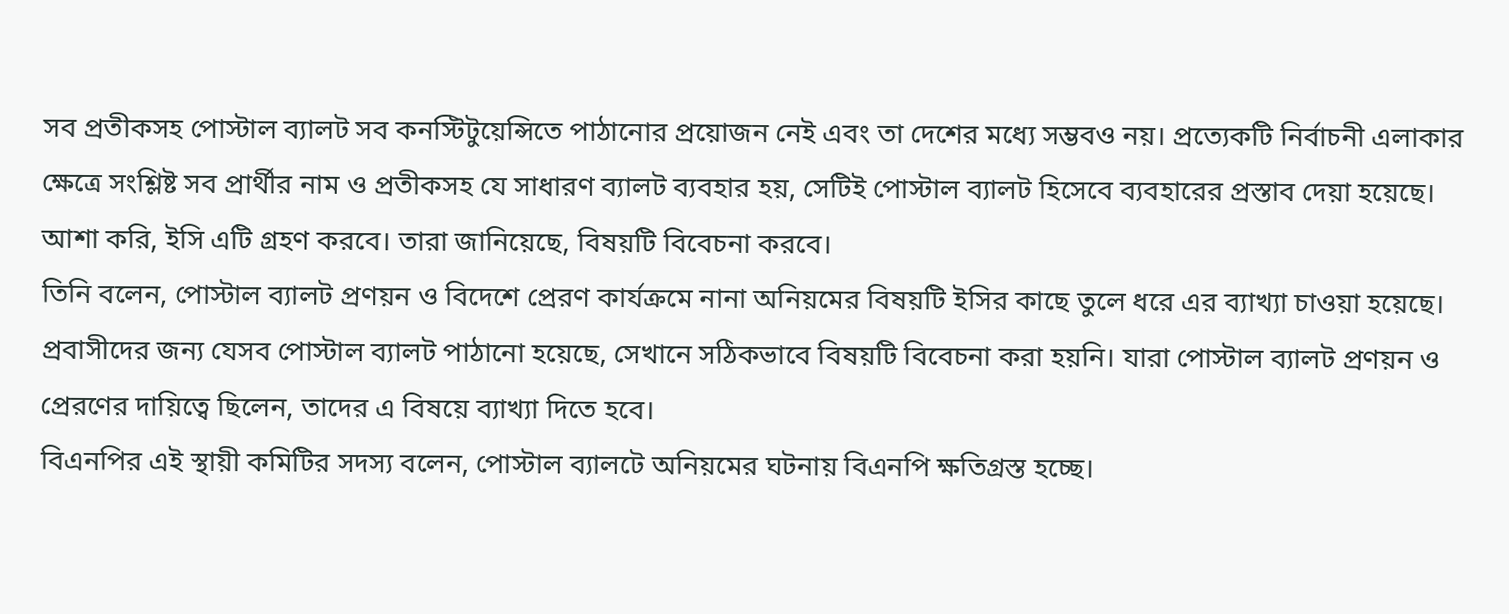সব প্রতীকসহ পোস্টাল ব্যালট সব কনস্টিটুয়েন্সিতে পাঠানোর প্রয়োজন নেই এবং তা দেশের মধ্যে সম্ভবও নয়। প্রত্যেকটি নির্বাচনী এলাকার ক্ষেত্রে সংশ্লিষ্ট সব প্রার্থীর নাম ও প্রতীকসহ যে সাধারণ ব্যালট ব্যবহার হয়, সেটিই পোস্টাল ব্যালট হিসেবে ব্যবহারের প্রস্তাব দেয়া হয়েছে। আশা করি, ইসি এটি গ্রহণ করবে। তারা জানিয়েছে, বিষয়টি বিবেচনা করবে।
তিনি বলেন, পোস্টাল ব্যালট প্রণয়ন ও বিদেশে প্রেরণ কার্যক্রমে নানা অনিয়মের বিষয়টি ইসির কাছে তুলে ধরে এর ব্যাখ্যা চাওয়া হয়েছে। প্রবাসীদের জন্য যেসব পোস্টাল ব্যালট পাঠানো হয়েছে, সেখানে সঠিকভাবে বিষয়টি বিবেচনা করা হয়নি। যারা পোস্টাল ব্যালট প্রণয়ন ও প্রেরণের দায়িত্বে ছিলেন, তাদের এ বিষয়ে ব্যাখ্যা দিতে হবে।
বিএনপির এই স্থায়ী কমিটির সদস্য বলেন, পোস্টাল ব্যালটে অনিয়মের ঘটনায় বিএনপি ক্ষতিগ্রস্ত হচ্ছে।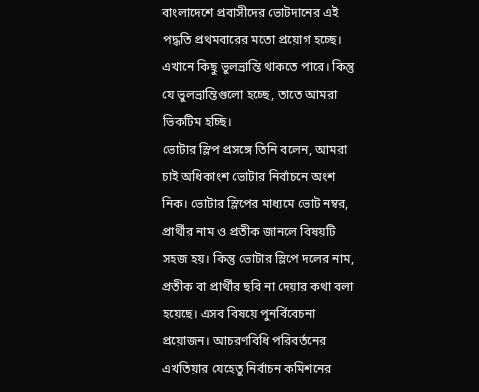বাংলাদেশে প্রবাসীদের ভোটদানের এই পদ্ধতি প্রথমবারের মতো প্রয়োগ হচ্ছে। এখানে কিছু ভুলভ্রান্তি থাকতে পারে। কিন্তু যে ভুলভ্রান্তিগুলো হচ্ছে, তাতে আমরা ভিকটিম হচ্ছি।
ভোটার স্লিপ প্রসঙ্গে তিনি বলেন, আমরা চাই অধিকাংশ ভোটার নির্বাচনে অংশ নিক। ভোটার স্লিপের মাধ্যমে ভোট নম্বর, প্রার্থীর নাম ও প্রতীক জানলে বিষয়টি সহজ হয়। কিন্তু ভোটার স্লিপে দলের নাম, প্রতীক বা প্রার্থীর ছবি না দেয়ার কথা বলা হয়েছে। এসব বিষয়ে পুনর্বিবেচনা প্রয়োজন। আচরণবিধি পরিবর্তনের এখতিয়ার যেহেতু নির্বাচন কমিশনের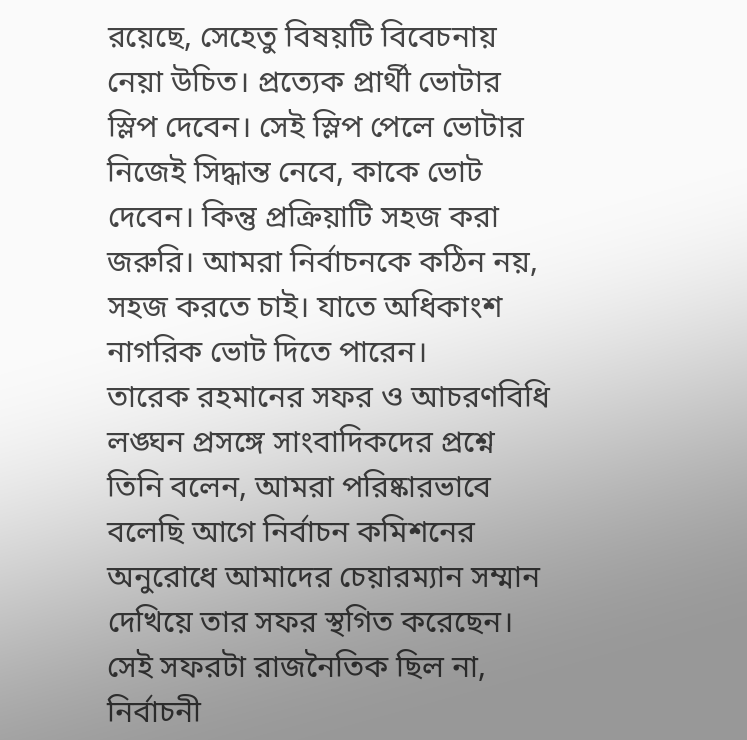রয়েছে, সেহেতু বিষয়টি বিবেচনায় নেয়া উচিত। প্রত্যেক প্রার্থী ভোটার স্লিপ দেবেন। সেই স্লিপ পেলে ভোটার নিজেই সিদ্ধান্ত নেবে, কাকে ভোট দেবেন। কিন্তু প্রক্রিয়াটি সহজ করা জরুরি। আমরা নির্বাচনকে কঠিন নয়, সহজ করতে চাই। যাতে অধিকাংশ নাগরিক ভোট দিতে পারেন।
তারেক রহমানের সফর ও আচরণবিধি লঙ্ঘন প্রসঙ্গে সাংবাদিকদের প্রশ্নে তিনি বলেন, আমরা পরিষ্কারভাবে বলেছি আগে নির্বাচন কমিশনের অনুরোধে আমাদের চেয়ারম্যান সম্মান দেখিয়ে তার সফর স্থগিত করেছেন। সেই সফরটা রাজনৈতিক ছিল না, নির্বাচনী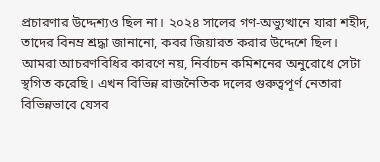প্রচারণার উদ্দেশ্যও ছিল না। ২০২৪ সালের গণ-অভ্যুত্থানে যারা শহীদ, তাদের বিনম্র শ্রদ্ধা জানানো, কবর জিয়ারত করার উদ্দেশে ছিল। আমরা আচরণবিধির কারণে নয়, নির্বাচন কমিশনের অনুরোধে সেটা স্থগিত করেছি। এখন বিভিন্ন রাজনৈতিক দলের গুরুত্বপূর্ণ নেতারা বিভিন্নভাবে যেসব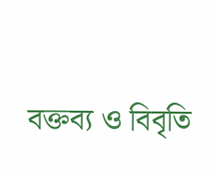বক্তব্য ও বিবৃতি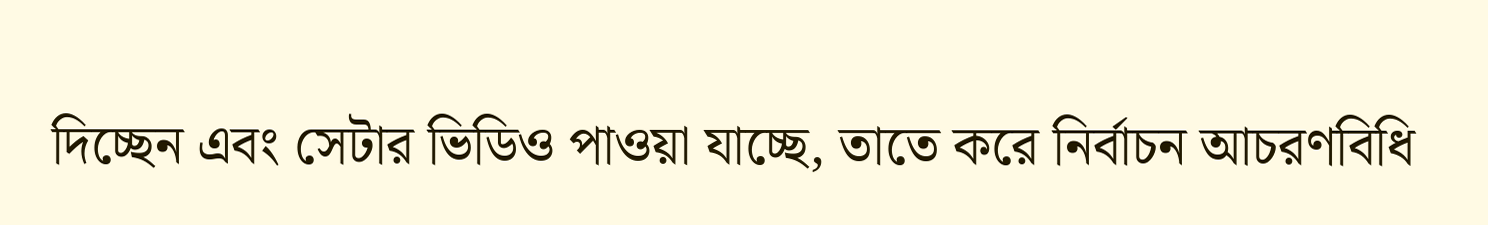দিচ্ছেন এবং সেটার ভিডিও পাওয়া যাচ্ছে, তাতে করে নির্বাচন আচরণবিধি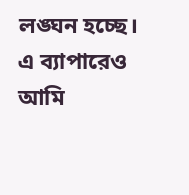লঙ্ঘন হচ্ছে। এ ব্যাপারেও আমি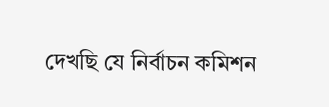দেখছি যে নির্বাচন কমিশন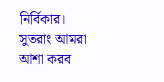নির্বিকার। সুতরাং আমরা আশা করব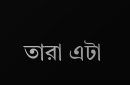তারা এটা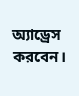অ্যাড্রেস করবেন।